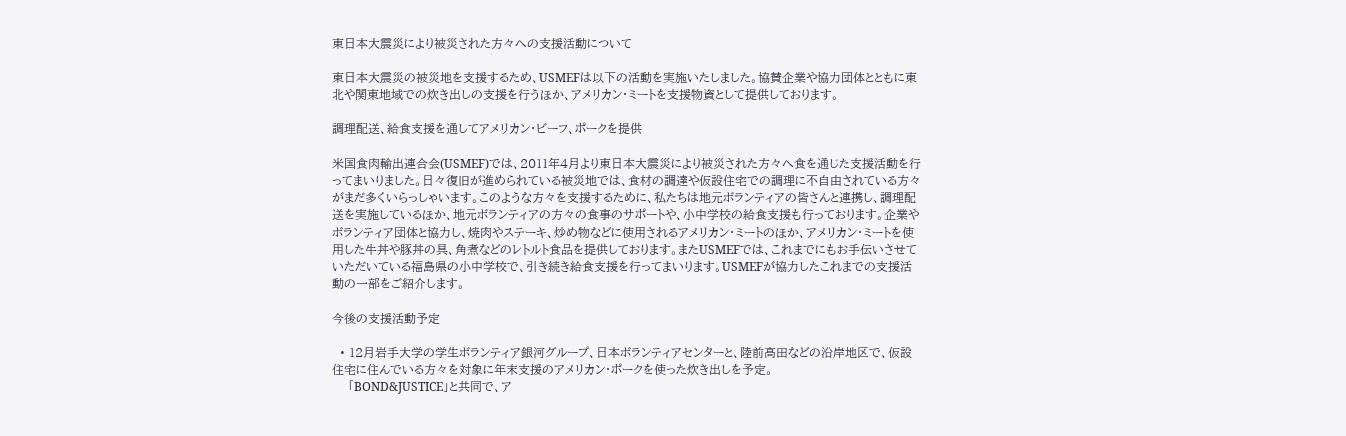東日本大震災により被災された方々への支援活動について

東日本大震災の被災地を支援するため、USMEFは以下の活動を実施いたしました。協賛企業や協力団体とともに東北や関東地域での炊き出しの支援を行うほか、アメリカン・ミートを支援物資として提供しております。

調理配送、給食支援を通してアメリカン・ビーフ、ポークを提供

米国食肉輸出連合会(USMEF)では、2011年4月より東日本大震災により被災された方々へ食を通じた支援活動を行ってまいりました。日々復旧が進められている被災地では、食材の調達や仮設住宅での調理に不自由されている方々がまだ多くいらっしゃいます。このような方々を支援するために、私たちは地元ボランティアの皆さんと連携し、調理配送を実施しているほか、地元ボランティアの方々の食事のサポートや、小中学校の給食支援も行っております。企業やボランティア団体と協力し、焼肉やステーキ、炒め物などに使用されるアメリカン・ミートのほか、アメリカン・ミートを使用した牛丼や豚丼の具、角煮などのレトルト食品を提供しております。またUSMEFでは、これまでにもお手伝いさせていただいている福島県の小中学校で、引き続き給食支援を行ってまいります。USMEFが協力したこれまでの支援活動の一部をご紹介します。

今後の支援活動予定

  • 12月岩手大学の学生ボランティア銀河グループ、日本ボランティアセンターと、陸前高田などの沿岸地区で、仮設住宅に住んでいる方々を対象に年末支援のアメリカン・ポークを使った炊き出しを予定。
    「BOND&JUSTICE」と共同で、ア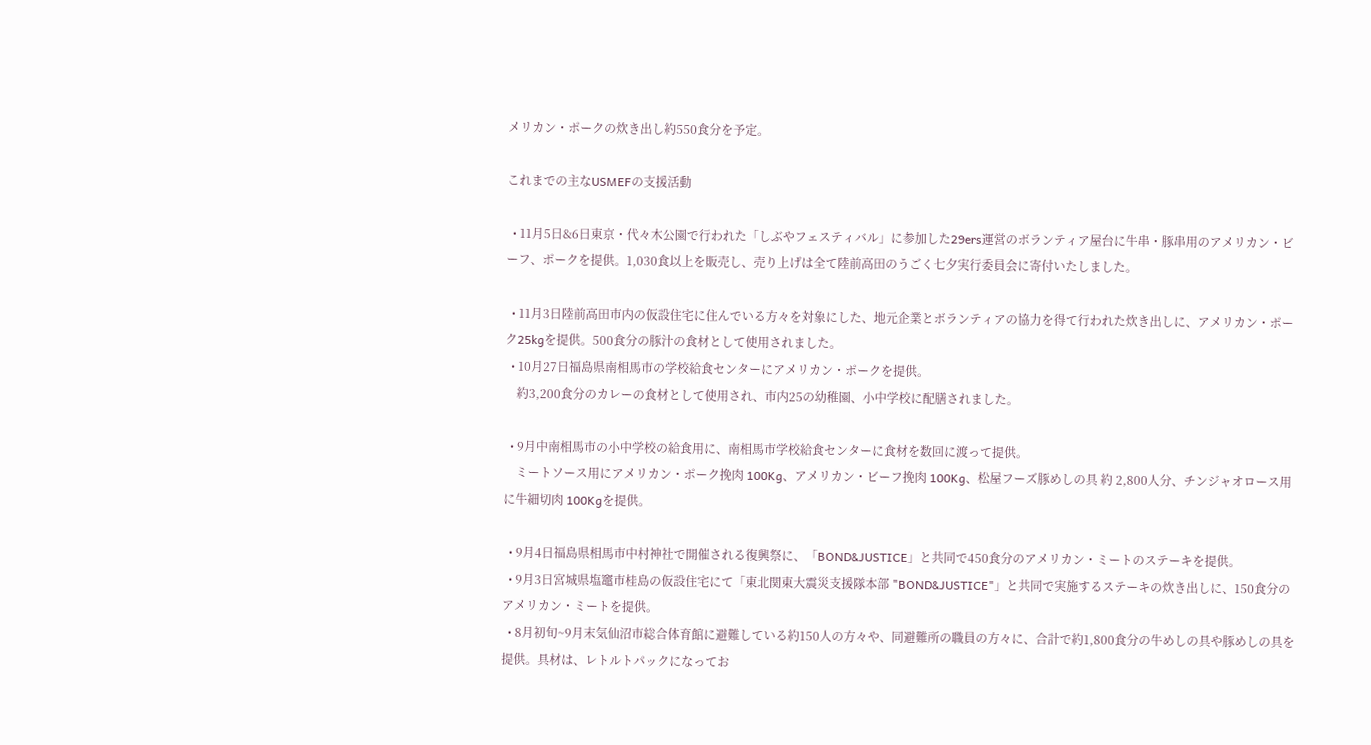メリカン・ポークの炊き出し約550食分を予定。

これまでの主なUSMEFの支援活動

  • 11月5日&6日東京・代々木公園で行われた「しぶやフェスティバル」に参加した29ers運営のボランティア屋台に牛串・豚串用のアメリカン・ビーフ、ポークを提供。1,030食以上を販売し、売り上げは全て陸前高田のうごく七夕実行委員会に寄付いたしました。

  • 11月3日陸前高田市内の仮設住宅に住んでいる方々を対象にした、地元企業とボランティアの協力を得て行われた炊き出しに、アメリカン・ポーク25kgを提供。500食分の豚汁の食材として使用されました。
  • 10月27日福島県南相馬市の学校給食センターにアメリカン・ポークを提供。
    約3,200食分のカレーの食材として使用され、市内25の幼稚園、小中学校に配膳されました。

  • 9月中南相馬市の小中学校の給食用に、南相馬市学校給食センターに食材を数回に渡って提供。
    ミートソース用にアメリカン・ポーク挽肉 100Kg、アメリカン・ビーフ挽肉 100Kg、松屋フーズ豚めしの具 約 2,800人分、チンジャオロース用に牛細切肉 100Kgを提供。

  • 9月4日福島県相馬市中村神社で開催される復興祭に、「BOND&JUSTICE」と共同で450食分のアメリカン・ミートのステーキを提供。
  • 9月3日宮城県塩竈市桂島の仮設住宅にて「東北関東大震災支援隊本部 "BOND&JUSTICE"」と共同で実施するステーキの炊き出しに、150食分のアメリカン・ミートを提供。
  • 8月初旬~9月末気仙沼市総合体育館に避難している約150人の方々や、同避難所の職員の方々に、合計で約1,800食分の牛めしの具や豚めしの具を提供。具材は、レトルトパックになってお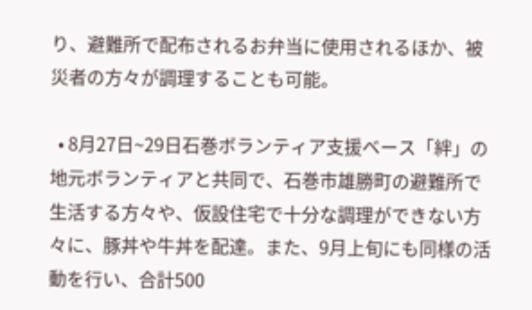り、避難所で配布されるお弁当に使用されるほか、被災者の方々が調理することも可能。

  • 8月27日~29日石巻ボランティア支援ベース「絆」の地元ボランティアと共同で、石巻市雄勝町の避難所で生活する方々や、仮設住宅で十分な調理ができない方々に、豚丼や牛丼を配達。また、9月上旬にも同様の活動を行い、合計500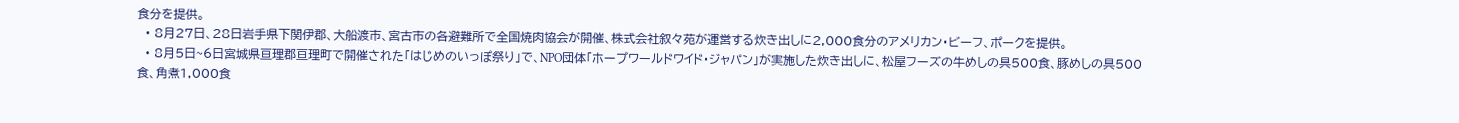食分を提供。
  • 8月27日、28日岩手県下関伊郡、大船渡市、宮古市の各避難所で全国焼肉協会が開催、株式会社叙々苑が運営する炊き出しに2,000食分のアメリカン・ビーフ、ポークを提供。
  • 8月5日~6日宮城県亘理郡亘理町で開催された「はじめのいっぽ祭り」で、NPO団体「ホープワールドワイド・ジャパン」が実施した炊き出しに、松屋フーズの牛めしの具500食、豚めしの具500食、角煮1,000食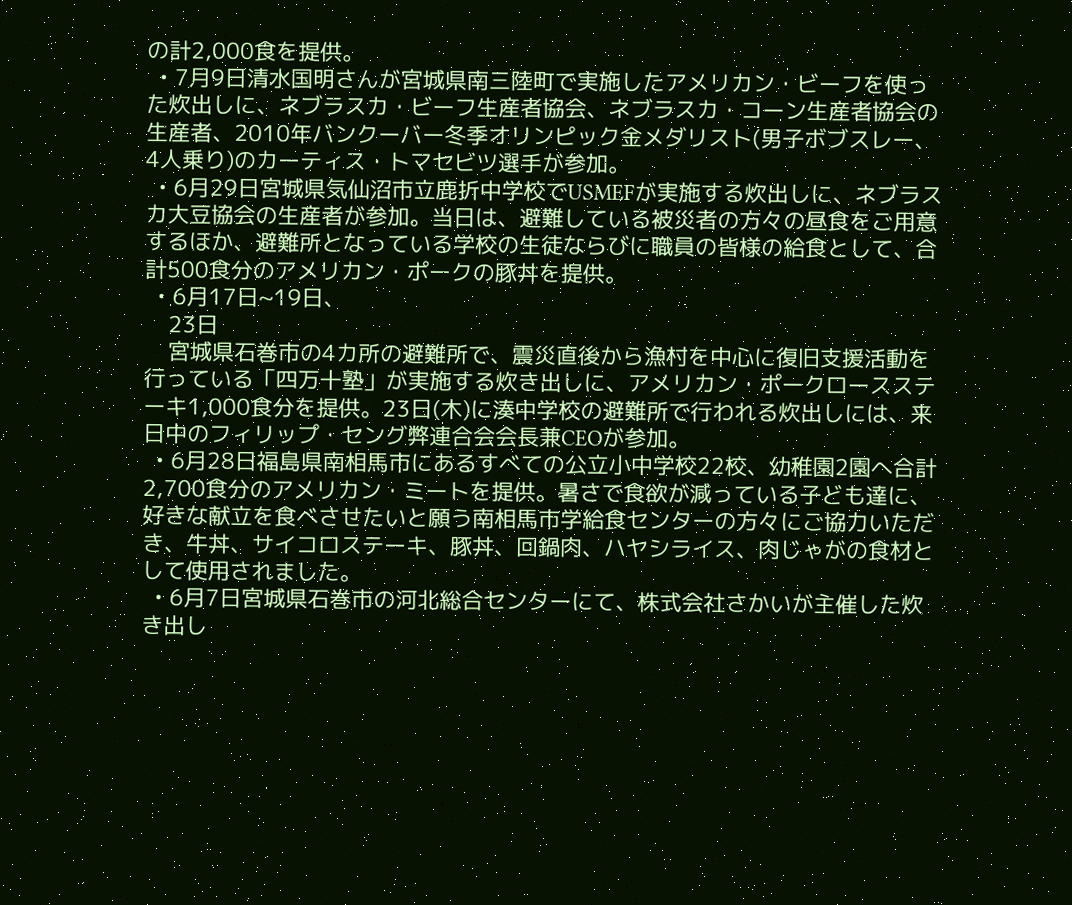の計2,000食を提供。
  • 7月9日清水国明さんが宮城県南三陸町で実施したアメリカン・ビーフを使った炊出しに、ネブラスカ・ビーフ生産者協会、ネブラスカ・コーン生産者協会の生産者、2010年バンクーバー冬季オリンピック金メダリスト(男子ボブスレー、4人乗り)のカーティス・トマセビツ選手が参加。
  • 6月29日宮城県気仙沼市立鹿折中学校でUSMEFが実施する炊出しに、ネブラスカ大豆協会の生産者が参加。当日は、避難している被災者の方々の昼食をご用意するほか、避難所となっている学校の生徒ならびに職員の皆様の給食として、合計500食分のアメリカン・ポークの豚丼を提供。
  • 6月17日~19日、
    23日
    宮城県石巻市の4カ所の避難所で、震災直後から漁村を中心に復旧支援活動を行っている「四万十塾」が実施する炊き出しに、アメリカン・ポークロースステーキ1,000食分を提供。23日(木)に湊中学校の避難所で行われる炊出しには、来日中のフィリップ・セング弊連合会会長兼CEOが参加。
  • 6月28日福島県南相馬市にあるすべての公立小中学校22校、幼稚園2園へ合計2,700食分のアメリカン・ミートを提供。暑さで食欲が減っている子ども達に、好きな献立を食べさせたいと願う南相馬市学給食センターの方々にご協力いただき、牛丼、サイコロステーキ、豚丼、回鍋肉、ハヤシライス、肉じゃがの食材として使用されました。
  • 6月7日宮城県石巻市の河北総合センターにて、株式会社さかいが主催した炊き出し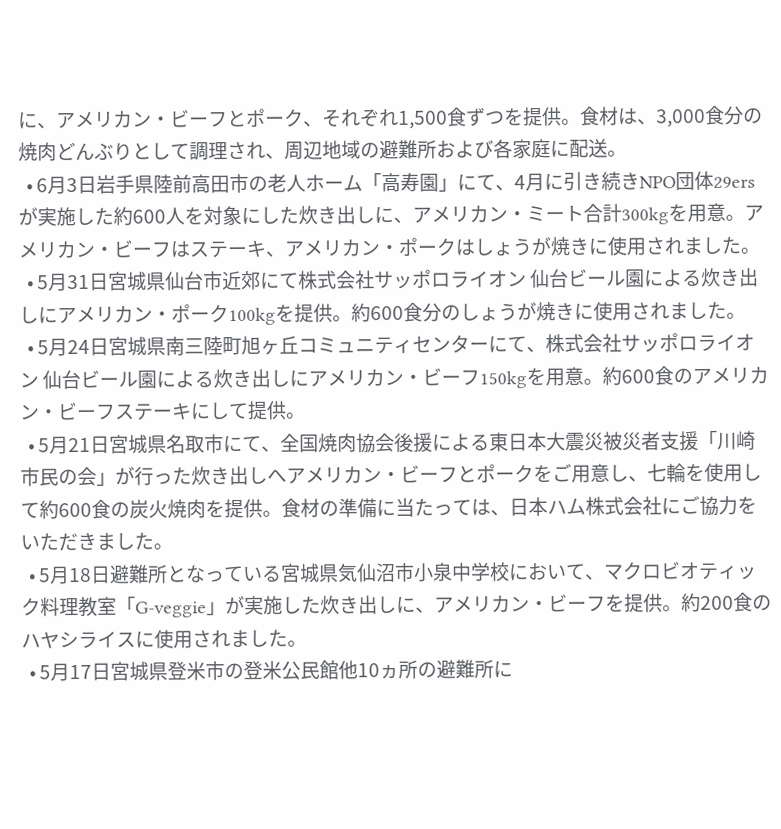に、アメリカン・ビーフとポーク、それぞれ1,500食ずつを提供。食材は、3,000食分の焼肉どんぶりとして調理され、周辺地域の避難所および各家庭に配送。
  • 6月3日岩手県陸前高田市の老人ホーム「高寿園」にて、4月に引き続きNPO団体29ersが実施した約600人を対象にした炊き出しに、アメリカン・ミート合計300kgを用意。アメリカン・ビーフはステーキ、アメリカン・ポークはしょうが焼きに使用されました。
  • 5月31日宮城県仙台市近郊にて株式会社サッポロライオン 仙台ビール園による炊き出しにアメリカン・ポーク100kgを提供。約600食分のしょうが焼きに使用されました。
  • 5月24日宮城県南三陸町旭ヶ丘コミュニティセンターにて、株式会社サッポロライオン 仙台ビール園による炊き出しにアメリカン・ビーフ150kgを用意。約600食のアメリカン・ビーフステーキにして提供。
  • 5月21日宮城県名取市にて、全国焼肉協会後援による東日本大震災被災者支援「川崎市民の会」が行った炊き出しへアメリカン・ビーフとポークをご用意し、七輪を使用して約600食の炭火焼肉を提供。食材の準備に当たっては、日本ハム株式会社にご協力をいただきました。
  • 5月18日避難所となっている宮城県気仙沼市小泉中学校において、マクロビオティック料理教室「G-veggie」が実施した炊き出しに、アメリカン・ビーフを提供。約200食のハヤシライスに使用されました。
  • 5月17日宮城県登米市の登米公民館他10ヵ所の避難所に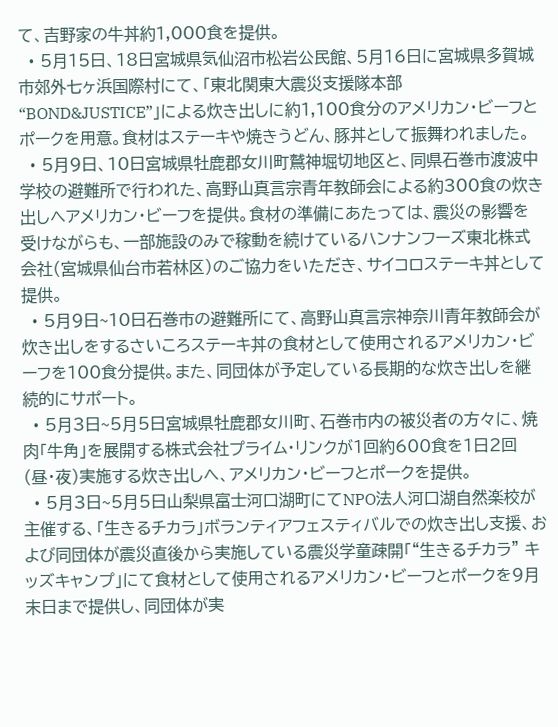て、吉野家の牛丼約1,000食を提供。
  • 5月15日、18日宮城県気仙沼市松岩公民館、5月16日に宮城県多賀城市郊外七ヶ浜国際村にて、「東北関東大震災支援隊本部“BOND&JUSTICE”」による炊き出しに約1,100食分のアメリカン・ビーフとポークを用意。食材はステーキや焼きうどん、豚丼として振舞われました。
  • 5月9日、10日宮城県牡鹿郡女川町鷲神堀切地区と、同県石巻市渡波中学校の避難所で行われた、高野山真言宗青年教師会による約300食の炊き出しへアメリカン・ビーフを提供。食材の準備にあたっては、震災の影響を受けながらも、一部施設のみで稼動を続けているハンナンフーズ東北株式会社(宮城県仙台市若林区)のご協力をいただき、サイコロステーキ丼として提供。
  • 5月9日~10日石巻市の避難所にて、高野山真言宗神奈川青年教師会が炊き出しをするさいころステーキ丼の食材として使用されるアメリカン・ビーフを100食分提供。また、同団体が予定している長期的な炊き出しを継続的にサポート。
  • 5月3日~5月5日宮城県牡鹿郡女川町、石巻市内の被災者の方々に、焼肉「牛角」を展開する株式会社プライム・リンクが1回約600食を1日2回(昼・夜)実施する炊き出しへ、アメリカン・ビーフとポークを提供。
  • 5月3日~5月5日山梨県富士河口湖町にてNPO法人河口湖自然楽校が主催する、「生きるチカラ」ボランティアフェスティバルでの炊き出し支援、および同団体が震災直後から実施している震災学童疎開「“生きるチカラ” キッズキャンプ」にて食材として使用されるアメリカン・ビーフとポークを9月末日まで提供し、同団体が実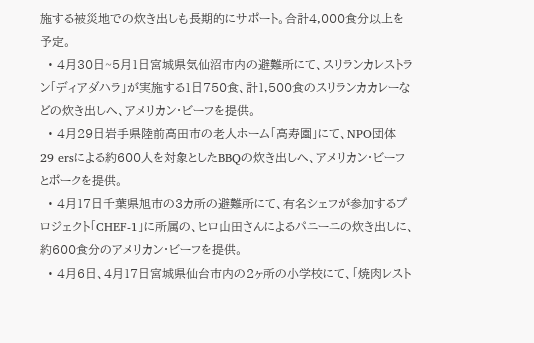施する被災地での炊き出しも長期的にサポート。合計4,000食分以上を予定。
  • 4月30日~5月1日宮城県気仙沼市内の避難所にて、スリランカレストラン「ディアダハラ」が実施する1日750食、計1,500食のスリランカカレーなどの炊き出しへ、アメリカン・ビーフを提供。
  • 4月29日岩手県陸前高田市の老人ホーム「高寿園」にて、NPO団体 29 ersによる約600人を対象としたBBQの炊き出しへ、アメリカン・ビーフとポークを提供。
  • 4月17日千葉県旭市の3カ所の避難所にて、有名シェフが参加するプロジェクト「CHEF-1」に所属の、ヒロ山田さんによるパニーニの炊き出しに、約600食分のアメリカン・ビーフを提供。
  • 4月6日、4月17日宮城県仙台市内の2ヶ所の小学校にて、「焼肉レスト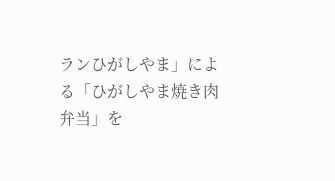ランひがしやま」による「ひがしやま焼き肉弁当」を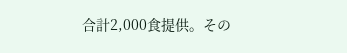合計2,000食提供。その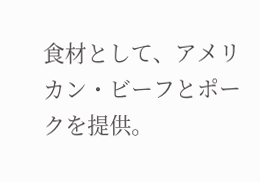食材として、アメリカン・ビーフとポークを提供。